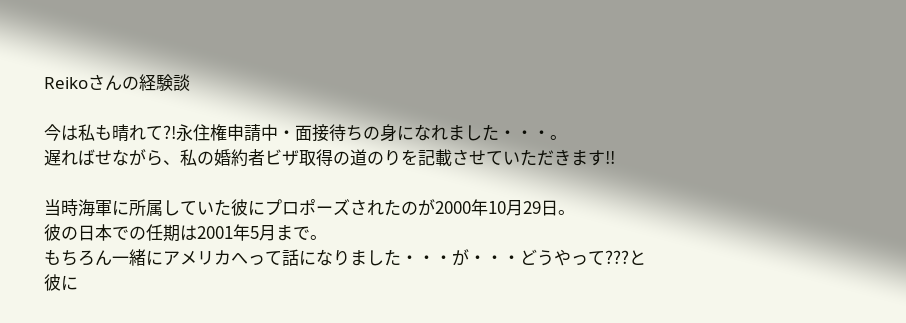Reikoさんの経験談

今は私も晴れて?!永住権申請中・面接待ちの身になれました・・・。
遅ればせながら、私の婚約者ビザ取得の道のりを記載させていただきます!!

当時海軍に所属していた彼にプロポーズされたのが2000年10月29日。
彼の日本での任期は2001年5月まで。
もちろん一緒にアメリカへって話になりました・・・が・・・どうやって???と彼に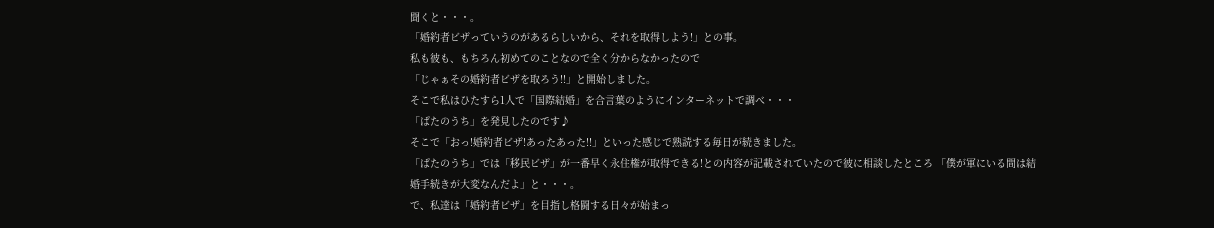聞くと・・・。
「婚約者ビザっていうのがあるらしいから、それを取得しよう!」との事。
私も彼も、もちろん初めてのことなので全く分からなかったので
「じゃぁその婚約者ビザを取ろう!!」と開始しました。
そこで私はひたすら1人で「国際結婚」を合言葉のようにインターネットで調べ・・・
「ぱたのうち」を発見したのです♪
そこで「おっ!婚約者ビザ!あったあった!!」といった感じで熟読する毎日が続きました。
「ぱたのうち」では「移民ビザ」が一番早く永住権が取得できる!との内容が記載されていたので彼に相談したところ 「僕が軍にいる間は結婚手続きが大変なんだよ」と・・・。
で、私達は「婚約者ビザ」を目指し格闘する日々が始まっ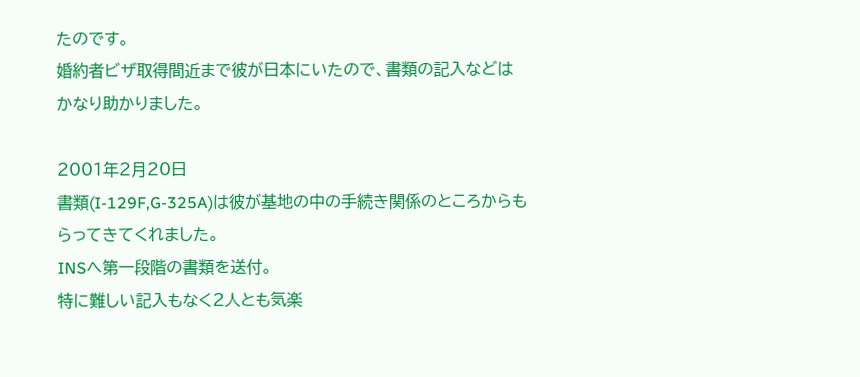たのです。
婚約者ビザ取得間近まで彼が日本にいたので、書類の記入などはかなり助かりました。

2001年2月20日
書類(I-129F,G-325A)は彼が基地の中の手続き関係のところからもらってきてくれました。
INSへ第一段階の書類を送付。
特に難しい記入もなく2人とも気楽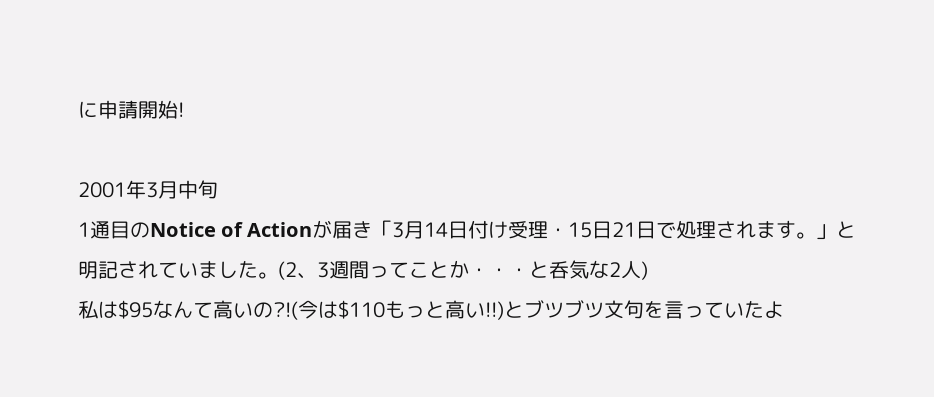に申請開始!

2001年3月中旬
1通目のNotice of Actionが届き「3月14日付け受理・15日21日で処理されます。」と明記されていました。(2、3週間ってことか・・・と呑気な2人)
私は$95なんて高いの?!(今は$110もっと高い!!)とブツブツ文句を言っていたよ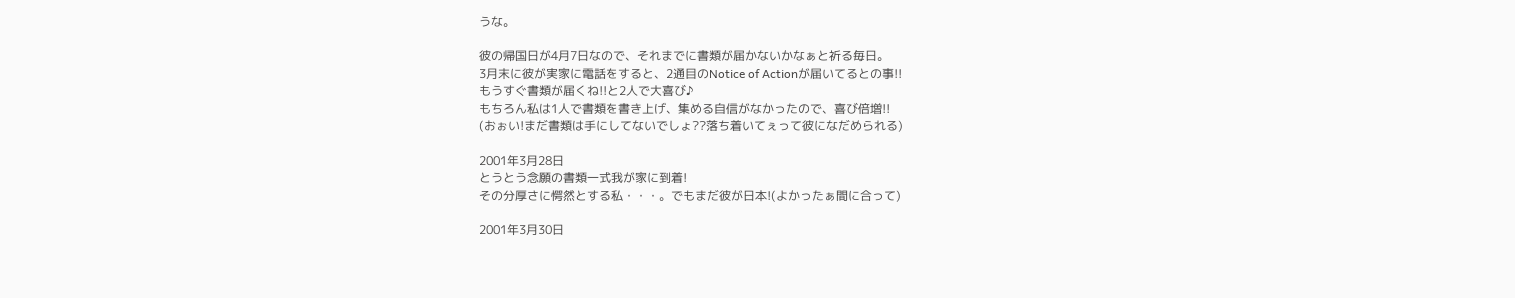うな。

彼の帰国日が4月7日なので、それまでに書類が届かないかなぁと祈る毎日。
3月末に彼が実家に電話をすると、2通目のNotice of Actionが届いてるとの事!!
もうすぐ書類が届くね!!と2人で大喜び♪
もちろん私は1人で書類を書き上げ、集める自信がなかったので、喜び倍増!!
(おぉい!まだ書類は手にしてないでしょ??落ち着いてぇって彼になだめられる)

2001年3月28日
とうとう念願の書類一式我が家に到着!
その分厚さに愕然とする私・・・。でもまだ彼が日本!(よかったぁ間に合って)

2001年3月30日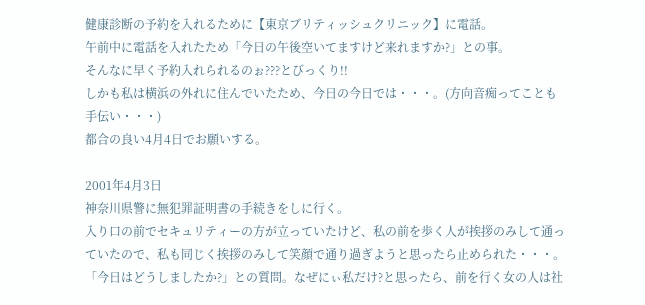健康診断の予約を入れるために【東京ブリティッシュクリニック】に電話。
午前中に電話を入れたため「今日の午後空いてますけど来れますか?」との事。
そんなに早く予約入れられるのぉ???とびっくり!!
しかも私は横浜の外れに住んでいたため、今日の今日では・・・。(方向音痴ってことも手伝い・・・)
都合の良い4月4日でお願いする。

2001年4月3日
神奈川県警に無犯罪証明書の手続きをしに行く。
入り口の前でセキュリティーの方が立っていたけど、私の前を歩く人が挨拶のみして通っていたので、私も同じく挨拶のみして笑顔で通り過ぎようと思ったら止められた・・・。
「今日はどうしましたか?」との質問。なぜにぃ私だけ?と思ったら、前を行く女の人は社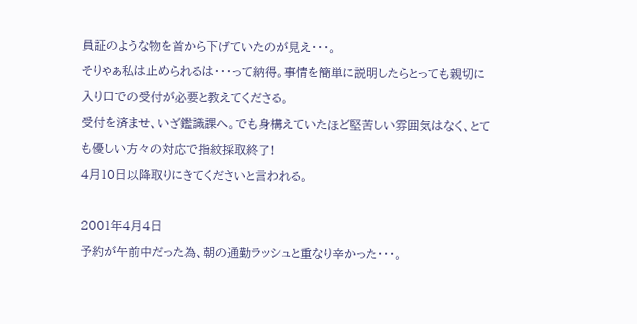員証のような物を首から下げていたのが見え・・・。
そりゃぁ私は止められるは・・・って納得。事情を簡単に説明したらとっても親切に入り口での受付が必要と教えてくださる。
受付を済ませ、いざ鑑識課へ。でも身構えていたほど堅苦しい雰囲気はなく、とても優しい方々の対応で指紋採取終了!
4月10日以降取りにきてくださいと言われる。

2001年4月4日
予約が午前中だった為、朝の通勤ラッシュと重なり辛かった・・・。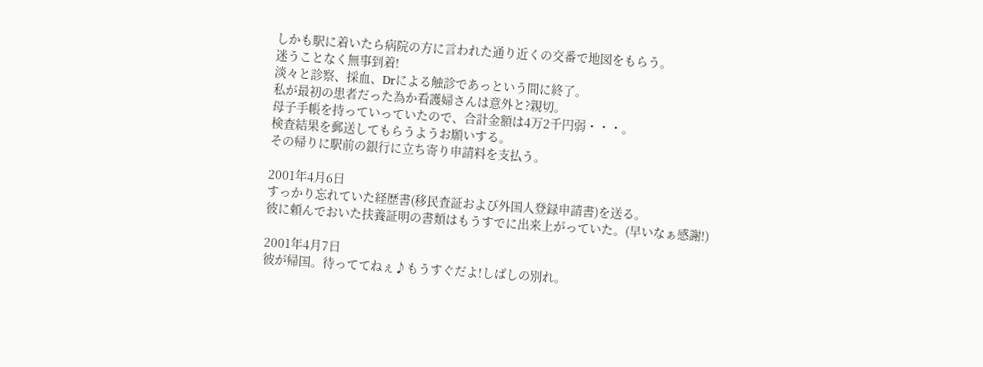しかも駅に着いたら病院の方に言われた通り近くの交番で地図をもらう。
迷うことなく無事到着!
淡々と診察、採血、Drによる触診であっという間に終了。
私が最初の患者だった為か看護婦さんは意外と?親切。
母子手帳を持っていっていたので、合計金額は4万2千円弱・・・。
検査結果を郵送してもらうようお願いする。
その帰りに駅前の銀行に立ち寄り申請料を支払う。

2001年4月6日
すっかり忘れていた経歴書(移民査証および外国人登録申請書)を送る。
彼に頼んでおいた扶養証明の書類はもうすでに出来上がっていた。(早いなぁ感謝!)

2001年4月7日
彼が帰国。待っててねぇ♪もうすぐだよ!しばしの別れ。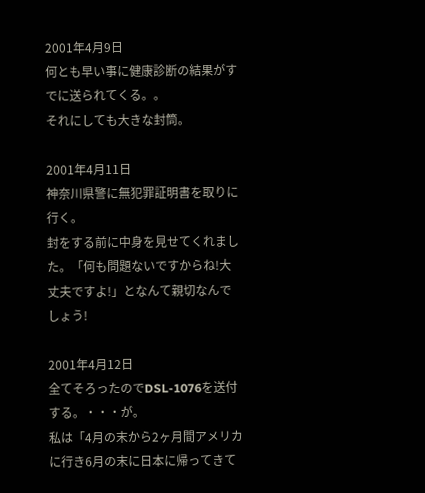2001年4月9日
何とも早い事に健康診断の結果がすでに送られてくる。。
それにしても大きな封筒。

2001年4月11日
神奈川県警に無犯罪証明書を取りに行く。
封をする前に中身を見せてくれました。「何も問題ないですからね!大丈夫ですよ!」となんて親切なんでしょう!

2001年4月12日
全てそろったのでDSL-1076を送付する。・・・が。
私は「4月の末から2ヶ月間アメリカに行き6月の末に日本に帰ってきて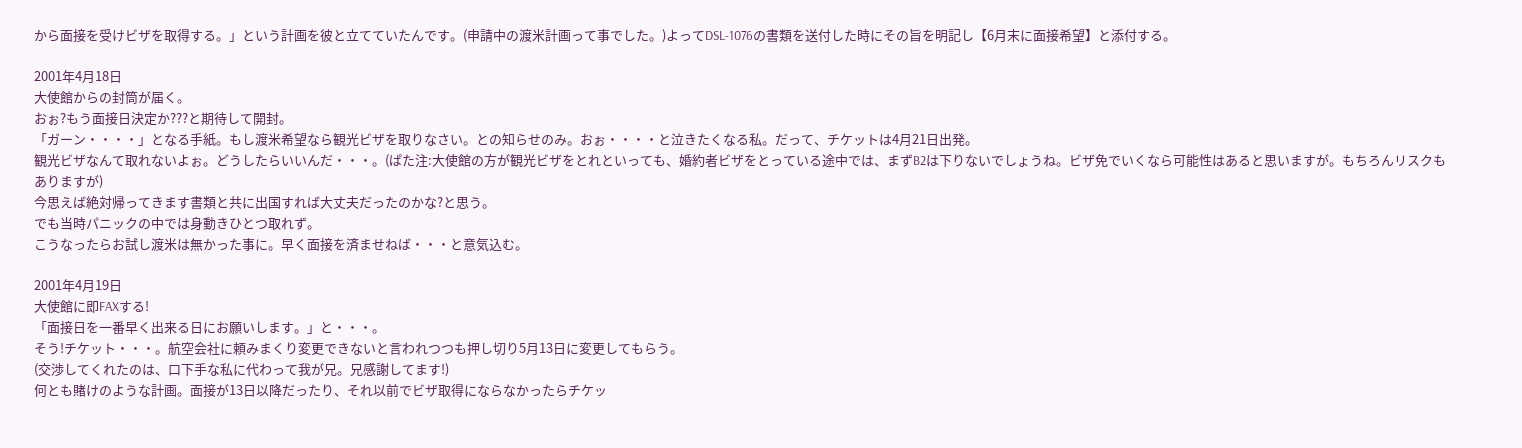から面接を受けビザを取得する。」という計画を彼と立てていたんです。(申請中の渡米計画って事でした。)よってDSL-1076の書類を送付した時にその旨を明記し【6月末に面接希望】と添付する。

2001年4月18日
大使館からの封筒が届く。
おぉ?もう面接日決定か???と期待して開封。
「ガーン・・・・」となる手紙。もし渡米希望なら観光ビザを取りなさい。との知らせのみ。おぉ・・・・と泣きたくなる私。だって、チケットは4月21日出発。
観光ビザなんて取れないよぉ。どうしたらいいんだ・・・。(ぱた注:大使館の方が観光ビザをとれといっても、婚約者ビザをとっている途中では、まずB2は下りないでしょうね。ビザ免でいくなら可能性はあると思いますが。もちろんリスクもありますが)
今思えば絶対帰ってきます書類と共に出国すれば大丈夫だったのかな?と思う。
でも当時パニックの中では身動きひとつ取れず。
こうなったらお試し渡米は無かった事に。早く面接を済ませねば・・・と意気込む。

2001年4月19日
大使館に即FAXする!
「面接日を一番早く出来る日にお願いします。」と・・・。
そう!チケット・・・。航空会社に頼みまくり変更できないと言われつつも押し切り5月13日に変更してもらう。
(交渉してくれたのは、口下手な私に代わって我が兄。兄感謝してます!)
何とも賭けのような計画。面接が13日以降だったり、それ以前でビザ取得にならなかったらチケッ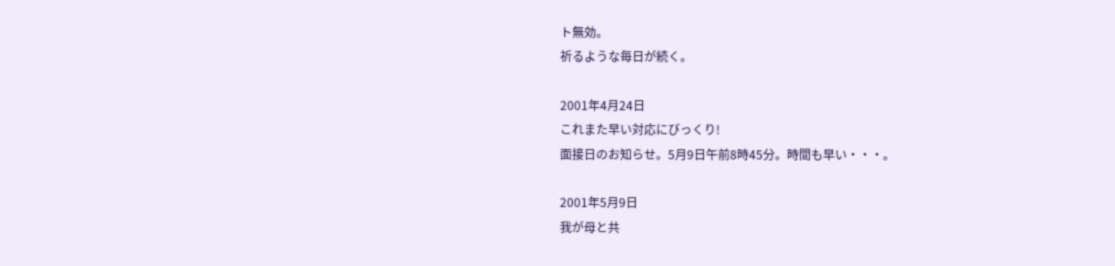ト無効。
祈るような毎日が続く。

2001年4月24日
これまた早い対応にびっくり!
面接日のお知らせ。5月9日午前8時45分。時間も早い・・・。

2001年5月9日
我が母と共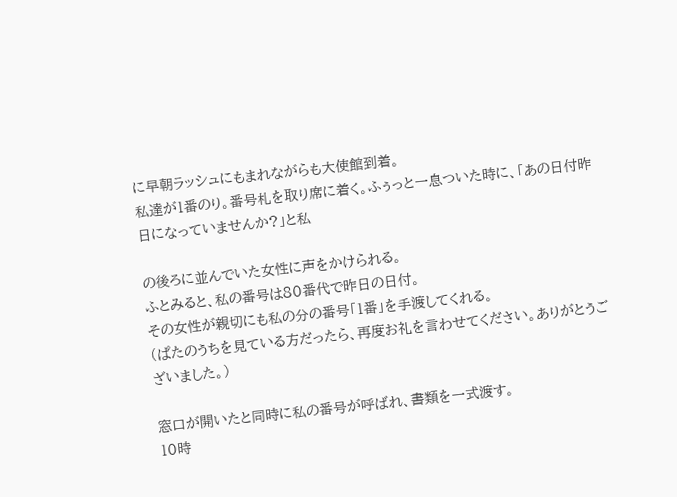に早朝ラッシュにもまれながらも大使館到着。
私達が1番のり。番号札を取り席に着く。ふぅっと一息ついた時に、「あの日付昨日になっていませんか?」と私

の後ろに並んでいた女性に声をかけられる。
ふとみると、私の番号は80番代で昨日の日付。
その女性が親切にも私の分の番号「1番」を手渡してくれる。
(ぱたのうちを見ている方だったら、再度お礼を言わせてください。ありがとうございました。)

窓口が開いたと同時に私の番号が呼ばれ、書類を一式渡す。
10時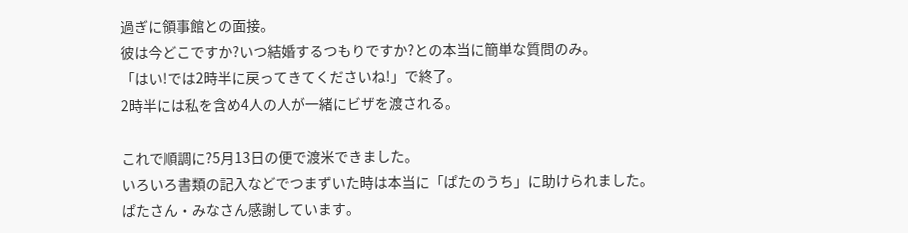過ぎに領事館との面接。
彼は今どこですか?いつ結婚するつもりですか?との本当に簡単な質問のみ。
「はい!では2時半に戻ってきてくださいね!」で終了。
2時半には私を含め4人の人が一緒にビザを渡される。

これで順調に?5月13日の便で渡米できました。
いろいろ書類の記入などでつまずいた時は本当に「ぱたのうち」に助けられました。
ぱたさん・みなさん感謝しています。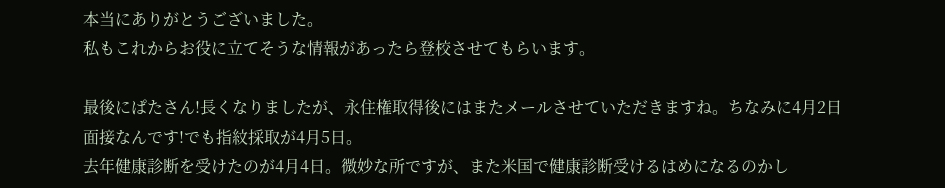本当にありがとうございました。
私もこれからお役に立てそうな情報があったら登校させてもらいます。

最後にぱたさん!長くなりましたが、永住権取得後にはまたメールさせていただきますね。ちなみに4月2日面接なんです!でも指紋採取が4月5日。
去年健康診断を受けたのが4月4日。微妙な所ですが、また米国で健康診断受けるはめになるのかし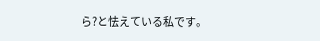ら?と怯えている私です。